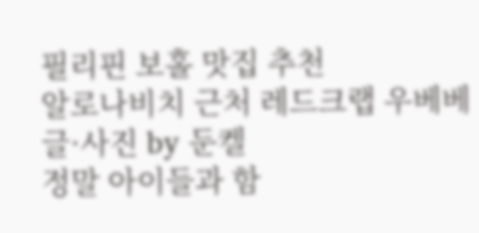필리핀 보홀 맛집 추천
알로나비치 근처 레드크랩 우베베
글·사진 by 둔켈
정말 아이들과 함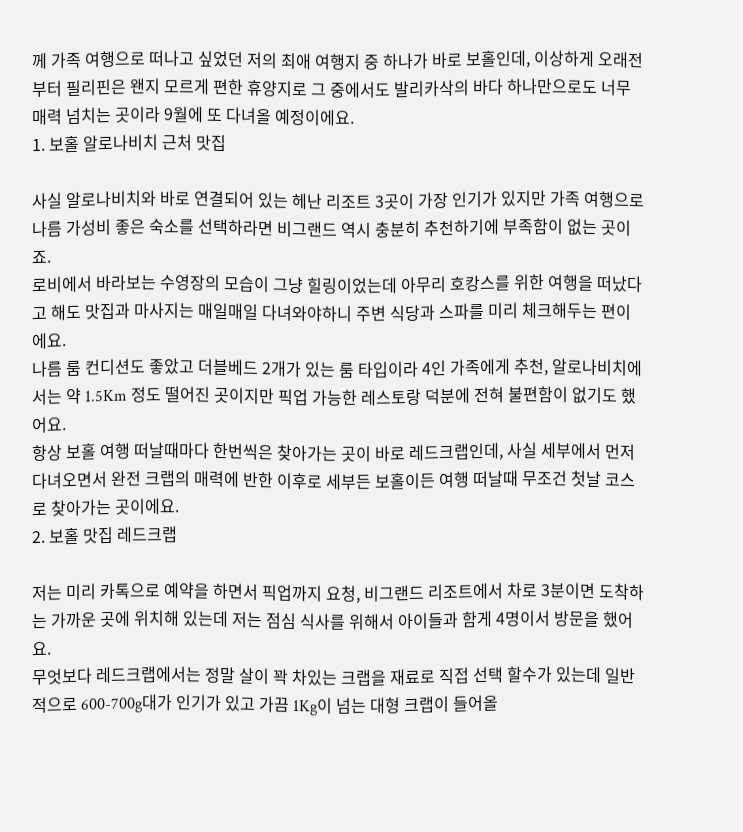께 가족 여행으로 떠나고 싶었던 저의 최애 여행지 중 하나가 바로 보홀인데, 이상하게 오래전부터 필리핀은 왠지 모르게 편한 휴양지로 그 중에서도 발리카삭의 바다 하나만으로도 너무 매력 넘치는 곳이라 9월에 또 다녀올 예정이에요.
1. 보홀 알로나비치 근처 맛집

사실 알로나비치와 바로 연결되어 있는 헤난 리조트 3곳이 가장 인기가 있지만 가족 여행으로 나름 가성비 좋은 숙소를 선택하라면 비그랜드 역시 충분히 추천하기에 부족함이 없는 곳이죠.
로비에서 바라보는 수영장의 모습이 그냥 힐링이었는데 아무리 호캉스를 위한 여행을 떠났다고 해도 맛집과 마사지는 매일매일 다녀와야하니 주변 식당과 스파를 미리 체크해두는 편이에요.
나름 룸 컨디션도 좋았고 더블베드 2개가 있는 룸 타입이라 4인 가족에게 추천, 알로나비치에서는 약 1.5Km 정도 떨어진 곳이지만 픽업 가능한 레스토랑 덕분에 전혀 불편함이 없기도 했어요.
항상 보홀 여행 떠날때마다 한번씩은 찾아가는 곳이 바로 레드크랩인데, 사실 세부에서 먼저 다녀오면서 완전 크랩의 매력에 반한 이후로 세부든 보홀이든 여행 떠날때 무조건 첫날 코스로 찾아가는 곳이에요.
2. 보홀 맛집 레드크랩

저는 미리 카톡으로 예약을 하면서 픽업까지 요청, 비그랜드 리조트에서 차로 3분이면 도착하는 가까운 곳에 위치해 있는데 저는 점심 식사를 위해서 아이들과 함게 4명이서 방문을 했어요.
무엇보다 레드크랩에서는 정말 살이 꽉 차있는 크랩을 재료로 직접 선택 할수가 있는데 일반적으로 600-700g대가 인기가 있고 가끔 1Kg이 넘는 대형 크랩이 들어올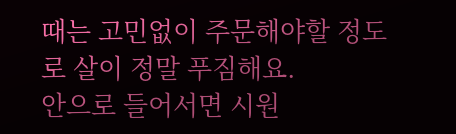때는 고민없이 주문해야할 정도로 살이 정말 푸짐해요.
안으로 들어서면 시원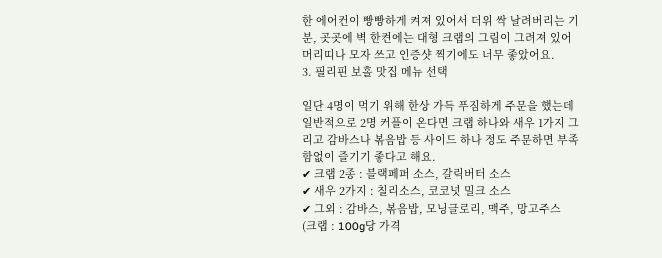한 에어컨이 빵빵하게 켜져 있어서 더위 싹 날려버리는 기분, 곳곳에 벽 한켠에는 대형 크랩의 그림이 그려져 있어 머리띠나 모자 쓰고 인증샷 찍기에도 너무 좋았어요.
3. 필리핀 보홀 맛집 메뉴 선택

일단 4명이 먹기 위해 한상 가득 푸짐하게 주문을 했는데 일반적으로 2명 커플이 온다면 크랩 하나와 새우 1가지 그리고 감바스나 볶음밥 등 사이드 하나 정도 주문하면 부족함없이 즐기기 좋다고 해요.
✔ 크랩 2종 : 블랙페퍼 소스, 갈릭버터 소스
✔ 새우 2가지 : 칠리소스, 코코넛 밀크 소스
✔ 그외 : 감바스, 볶음밥, 모닝글로리, 맥주, 망고주스
(크랩 : 100g당 가격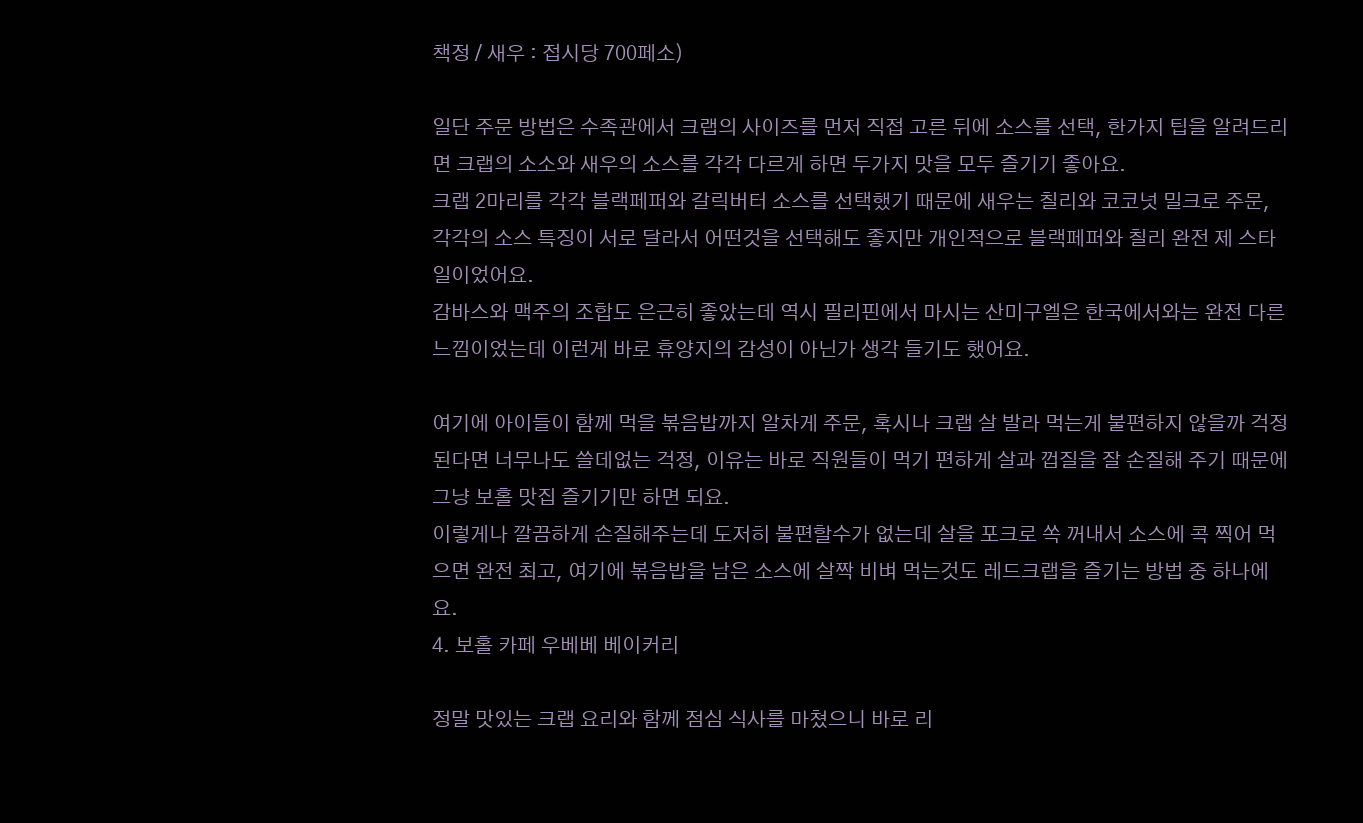책정 / 새우 : 접시당 700페소)

일단 주문 방법은 수족관에서 크랩의 사이즈를 먼저 직접 고른 뒤에 소스를 선택, 한가지 팁을 알려드리면 크랩의 소소와 새우의 소스를 각각 다르게 하면 두가지 맛을 모두 즐기기 좋아요.
크랩 2마리를 각각 블랙페퍼와 갈릭버터 소스를 선택했기 때문에 새우는 칠리와 코코넛 밀크로 주문, 각각의 소스 특징이 서로 달라서 어떤것을 선택해도 좋지만 개인적으로 블랙페퍼와 칠리 완전 제 스타일이었어요.
감바스와 맥주의 조합도 은근히 좋았는데 역시 필리핀에서 마시는 산미구엘은 한국에서와는 완전 다른 느낌이었는데 이런게 바로 휴양지의 감성이 아닌가 생각 들기도 했어요.

여기에 아이들이 함께 먹을 볶음밥까지 알차게 주문, 혹시나 크랩 살 발라 먹는게 불편하지 않을까 걱정된다면 너무나도 쓸데없는 걱정, 이유는 바로 직원들이 먹기 편하게 살과 껍질을 잘 손질해 주기 때문에 그냥 보홀 맛집 즐기기만 하면 되요.
이렇게나 깔끔하게 손질해주는데 도저히 불편할수가 없는데 살을 포크로 쏙 꺼내서 소스에 콕 찍어 먹으면 완전 최고, 여기에 볶음밥을 남은 소스에 살짝 비벼 먹는것도 레드크랩을 즐기는 방법 중 하나에요.
4. 보홀 카페 우베베 베이커리

정말 맛있는 크랩 요리와 함께 점심 식사를 마쳤으니 바로 리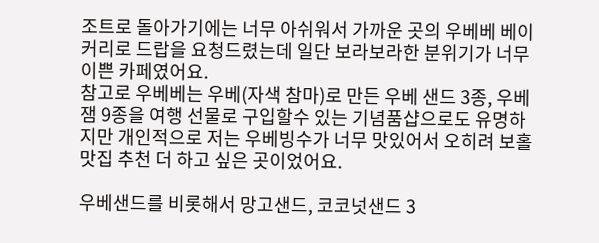조트로 돌아가기에는 너무 아쉬워서 가까운 곳의 우베베 베이커리로 드랍을 요청드렸는데 일단 보라보라한 분위기가 너무 이쁜 카페였어요.
참고로 우베베는 우베(자색 참마)로 만든 우베 샌드 3종, 우베잼 9종을 여행 선물로 구입할수 있는 기념품샵으로도 유명하지만 개인적으로 저는 우베빙수가 너무 맛있어서 오히려 보홀 맛집 추천 더 하고 싶은 곳이었어요.

우베샌드를 비롯해서 망고샌드, 코코넛샌드 3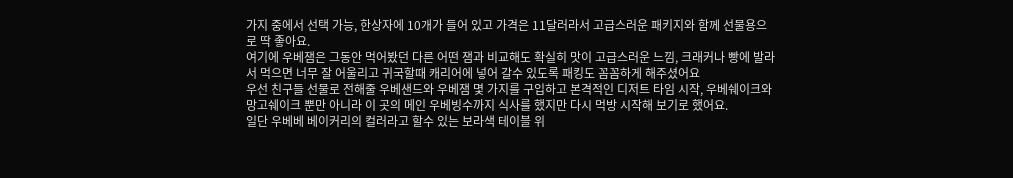가지 중에서 선택 가능, 한상자에 10개가 들어 있고 가격은 11달러라서 고급스러운 패키지와 함께 선물용으로 딱 좋아요.
여기에 우베잼은 그동안 먹어봤던 다른 어떤 잼과 비교해도 확실히 맛이 고급스러운 느낌, 크래커나 빵에 발라서 먹으면 너무 잘 어울리고 귀국할때 캐리어에 넣어 갈수 있도록 패킹도 꼼꼼하게 해주셨어요
우선 친구들 선물로 전해줄 우베샌드와 우베잼 몇 가지를 구입하고 본격적인 디저트 타임 시작, 우베쉐이크와 망고쉐이크 뿐만 아니라 이 곳의 메인 우베빙수까지 식사를 했지만 다시 먹방 시작해 보기로 했어요.
일단 우베베 베이커리의 컬러라고 할수 있는 보라색 테이블 위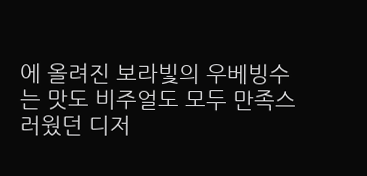에 올려진 보라빛의 우베빙수는 맛도 비주얼도 모두 만족스러웠던 디저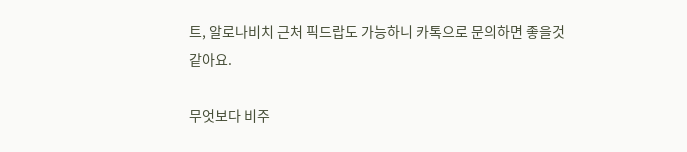트, 알로나비치 근처 픽드랍도 가능하니 카톡으로 문의하면 좋을것 같아요.

무엇보다 비주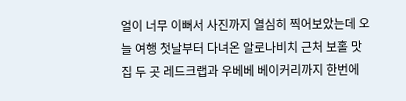얼이 너무 이뻐서 사진까지 열심히 찍어보았는데 오늘 여행 첫날부터 다녀온 알로나비치 근처 보홀 맛집 두 곳 레드크랩과 우베베 베이커리까지 한번에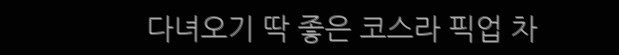다녀오기 딱 좋은 코스라 픽업 차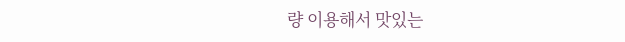량 이용해서 맛있는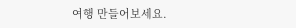여행 만들어보세요.